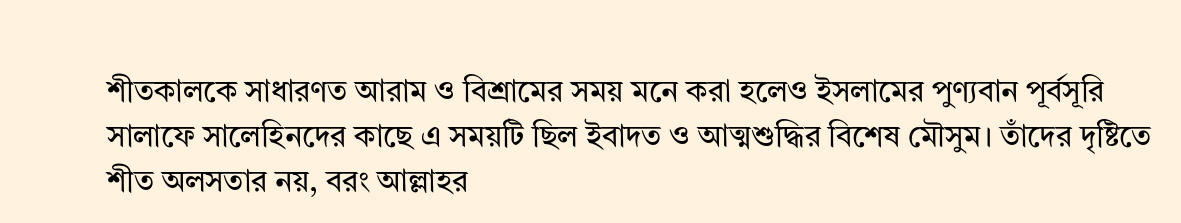শীতকালকে সাধারণত আরাম ও বিশ্রামের সময় মনে করা হলেও ইসলামের পুণ্যবান পূর্বসূরি সালাফে সালেহিনদের কাছে এ সময়টি ছিল ইবাদত ও আত্মশুদ্ধির বিশেষ মৌসুম। তাঁদের দৃষ্টিতে শীত অলসতার নয়, বরং আল্লাহর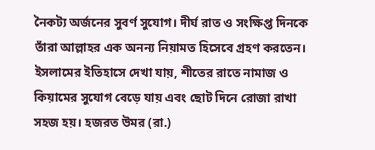নৈকট্য অর্জনের সুবর্ণ সুযোগ। দীর্ঘ রাত ও সংক্ষিপ্ত দিনকে তাঁরা আল্লাহর এক অনন্য নিয়ামত হিসেবে গ্রহণ করতেন।
ইসলামের ইতিহাসে দেখা যায়, শীতের রাতে নামাজ ও কিয়ামের সুযোগ বেড়ে যায় এবং ছোট দিনে রোজা রাখা সহজ হয়। হজরত উমর (রা.)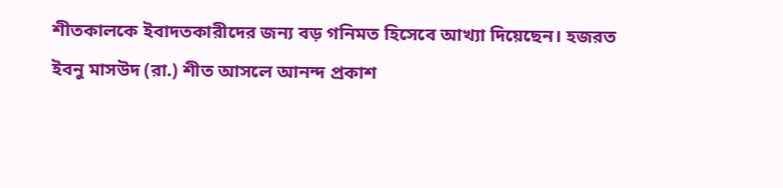শীতকালকে ইবাদতকারীদের জন্য বড় গনিমত হিসেবে আখ্যা দিয়েছেন। হজরত ইবনু মাসউদ (রা.) শীত আসলে আনন্দ প্রকাশ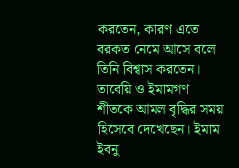করতেন, কারণ এতে বরকত নেমে আসে বলে তিনি বিশ্বাস করতেন।
তাবেয়ি ও ইমামগণ শীতকে আমল বৃদ্ধির সময় হিসেবে দেখেছেন। ইমাম ইবনু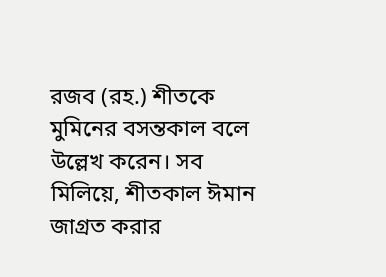রজব (রহ.) শীতকে মুমিনের বসন্তকাল বলে উল্লেখ করেন। সব মিলিয়ে, শীতকাল ঈমান জাগ্রত করার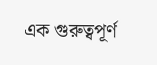এক গুরুত্বপূর্ণ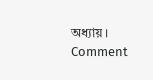অধ্যায়।
Comment